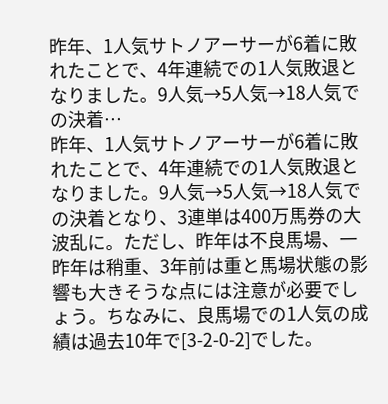昨年、1人気サトノアーサーが6着に敗れたことで、4年連続での1人気敗退となりました。9人気→5人気→18人気での決着…
昨年、1人気サトノアーサーが6着に敗れたことで、4年連続での1人気敗退となりました。9人気→5人気→18人気での決着となり、3連単は400万馬券の大波乱に。ただし、昨年は不良馬場、一昨年は稍重、3年前は重と馬場状態の影響も大きそうな点には注意が必要でしょう。ちなみに、良馬場での1人気の成績は過去10年で[3-2-0-2]でした。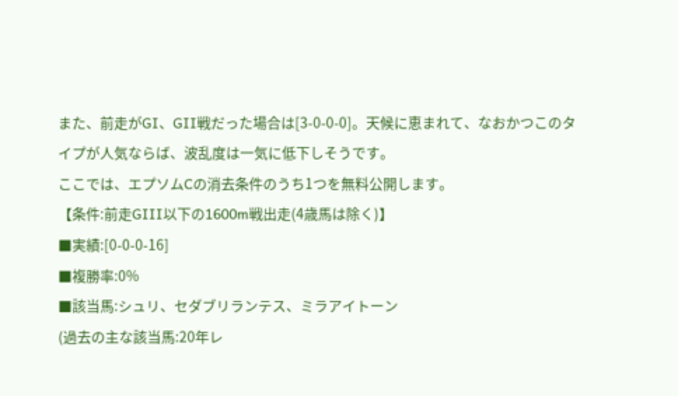また、前走がGI、GII戦だった場合は[3-0-0-0]。天候に恵まれて、なおかつこのタイプが人気ならば、波乱度は一気に低下しそうです。
ここでは、エプソムCの消去条件のうち1つを無料公開します。
【条件:前走GIII以下の1600m戦出走(4歳馬は除く)】
■実績:[0-0-0-16]
■複勝率:0%
■該当馬:シュリ、セダブリランテス、ミラアイトーン
(過去の主な該当馬:20年レ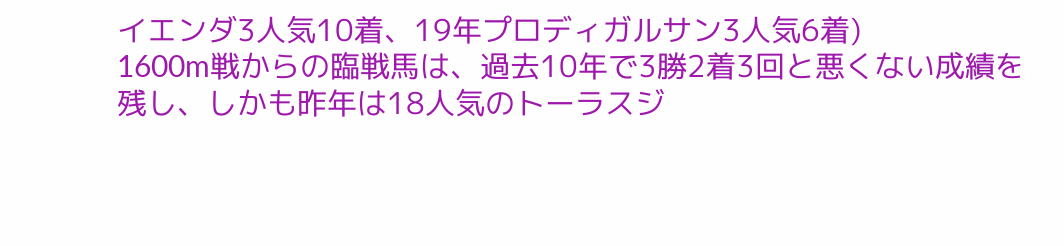イエンダ3人気10着、19年プロディガルサン3人気6着)
1600m戦からの臨戦馬は、過去10年で3勝2着3回と悪くない成績を残し、しかも昨年は18人気のトーラスジ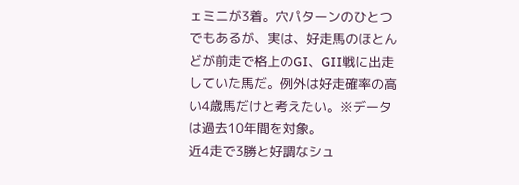ェミニが3着。穴パターンのひとつでもあるが、実は、好走馬のほとんどが前走で格上のGI、GII戦に出走していた馬だ。例外は好走確率の高い4歳馬だけと考えたい。※データは過去10年間を対象。
近4走で3勝と好調なシュ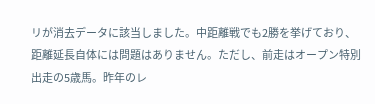リが消去データに該当しました。中距離戦でも2勝を挙げており、距離延長自体には問題はありません。ただし、前走はオープン特別出走の5歳馬。昨年のレ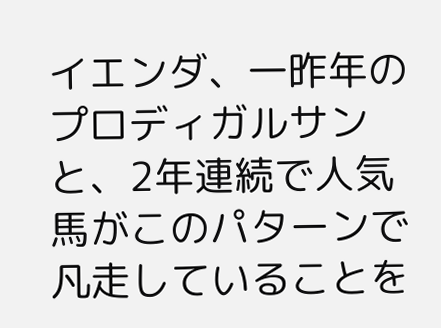イエンダ、一昨年のプロディガルサンと、2年連続で人気馬がこのパターンで凡走していることを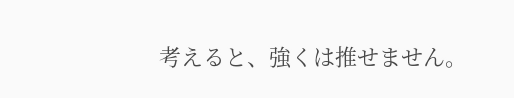考えると、強くは推せません。